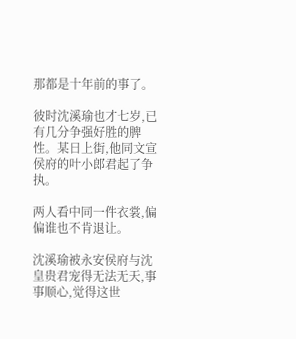那都是十年前的事了。

彼时沈溪瑜也才七岁,已有几分争强好胜的脾性。某日上街,他同文宣侯府的叶小郎君起了争执。

两人看中同一件衣裳,偏偏谁也不肯退让。

沈溪瑜被永安侯府与沈皇贵君宠得无法无天,事事顺心,觉得这世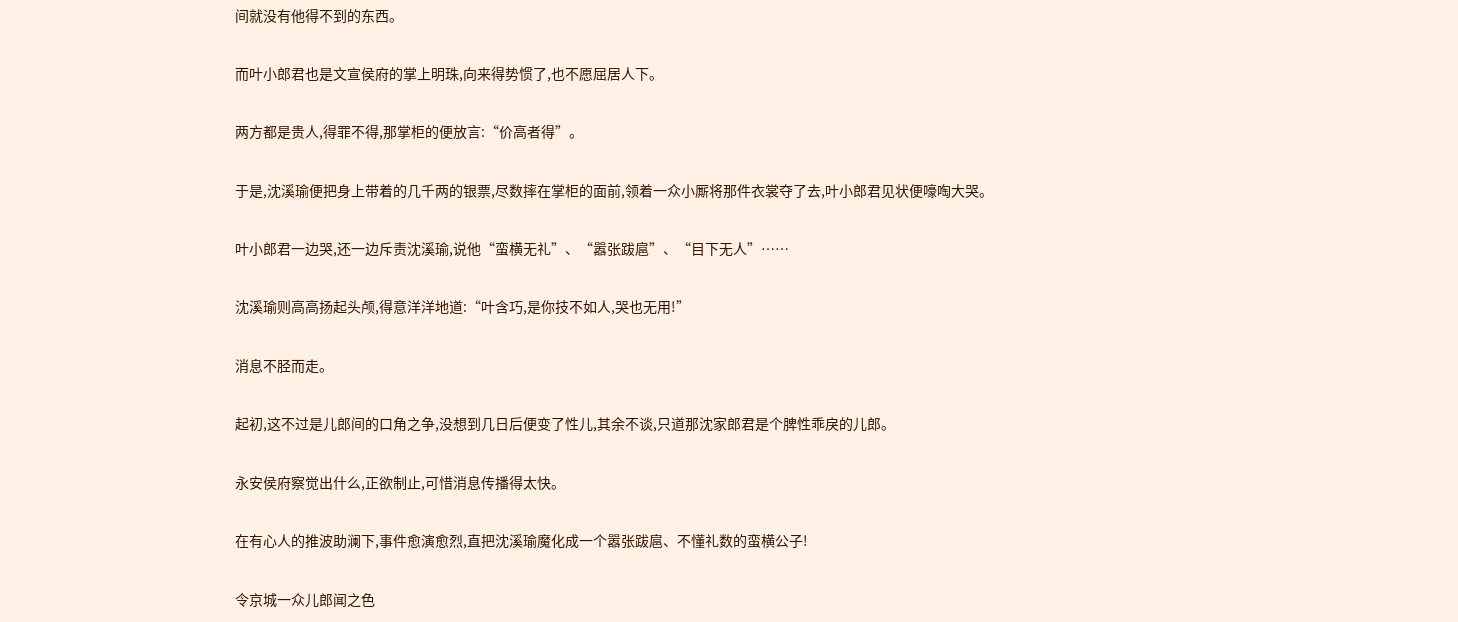间就没有他得不到的东西。

而叶小郎君也是文宣侯府的掌上明珠,向来得势惯了,也不愿屈居人下。

两方都是贵人,得罪不得,那掌柜的便放言:“价高者得”。

于是,沈溪瑜便把身上带着的几千两的银票,尽数摔在掌柜的面前,领着一众小厮将那件衣裳夺了去,叶小郎君见状便嚎啕大哭。

叶小郎君一边哭,还一边斥责沈溪瑜,说他“蛮横无礼”、“嚣张跋扈”、“目下无人”……

沈溪瑜则高高扬起头颅,得意洋洋地道:“叶含巧,是你技不如人,哭也无用!”

消息不胫而走。

起初,这不过是儿郎间的口角之争,没想到几日后便变了性儿,其余不谈,只道那沈家郎君是个脾性乖戾的儿郎。

永安侯府察觉出什么,正欲制止,可惜消息传播得太快。

在有心人的推波助澜下,事件愈演愈烈,直把沈溪瑜魔化成一个嚣张跋扈、不懂礼数的蛮横公子!

令京城一众儿郎闻之色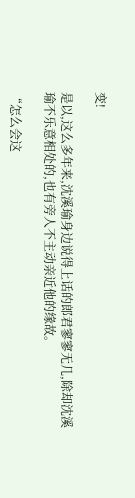变!

是以,这么多年来,沈溪瑜身边说得上话的郎君寥寥无几,除却沈溪瑜不乐意相处的,也有旁人不主动亲近他的缘故。

“怎么会这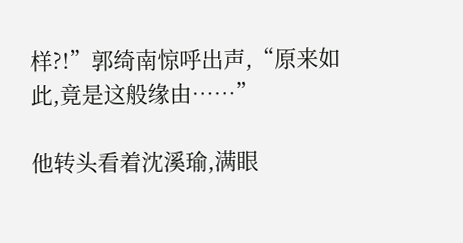样?!”郭绮南惊呼出声,“原来如此,竟是这般缘由……”

他转头看着沈溪瑜,满眼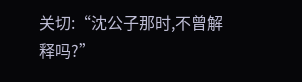关切:“沈公子那时,不曾解释吗?”